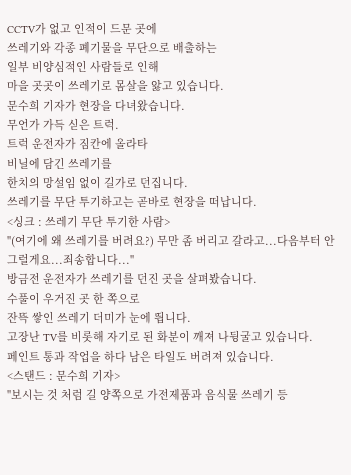CCTV가 없고 인적이 드문 곳에
쓰레기와 각종 폐기물을 무단으로 배출하는
일부 비양심적인 사람들로 인해
마을 곳곳이 쓰레기로 몸살을 앓고 있습니다.
문수희 기자가 현장을 다녀왔습니다.
무언가 가득 싣은 트럭.
트럭 운전자가 짐칸에 올라타
비닐에 담긴 쓰레기를
한치의 망설임 없이 길가로 던집니다.
쓰레기를 무단 투기하고는 곧바로 현장을 떠납니다.
<싱크 : 쓰레기 무단 투기한 사람>
"(여기에 왜 쓰레기를 버려요?) 무만 좀 버리고 갈라고...다음부터 안 그럴게요...죄송합니다..."
방금전 운전자가 쓰레기를 던진 곳을 살펴봤습니다.
수풀이 우거진 곳 한 쪽으로
잔뜩 쌓인 쓰레기 더미가 눈에 띕니다.
고장난 TV를 비롯해 자기로 된 화분이 깨져 나뒹굴고 있습니다.
페인트 통과 작업을 하다 남은 타일도 버려져 있습니다.
<스탠드 : 문수희 기자>
"보시는 것 처럼 길 양쪽으로 가전제품과 음식물 쓰레기 등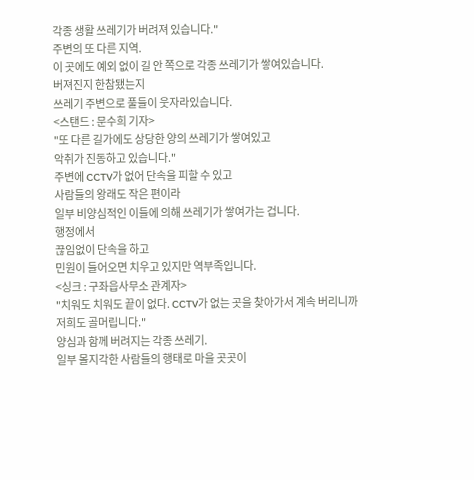각종 생활 쓰레기가 버려져 있습니다."
주변의 또 다른 지역.
이 곳에도 예외 없이 길 안 쪽으로 각종 쓰레기가 쌓여있습니다.
버져진지 한참됐는지
쓰레기 주변으로 풀들이 웃자라있습니다.
<스탠드 : 문수희 기자>
"또 다른 길가에도 상당한 양의 쓰레기가 쌓여있고
악취가 진동하고 있습니다."
주변에 CCTV가 없어 단속을 피할 수 있고
사람들의 왕래도 작은 편이라
일부 비양심적인 이들에 의해 쓰레기가 쌓여가는 겁니다.
행정에서
끊임없이 단속을 하고
민원이 들어오면 치우고 있지만 역부족입니다.
<싱크 : 구좌읍사무소 관계자>
"치워도 치워도 끝이 없다. CCTV가 없는 곳을 찾아가서 계속 버리니까 저희도 골머립니다."
양심과 함께 버려지는 각종 쓰레기.
일부 몰지각한 사람들의 행태로 마을 곳곳이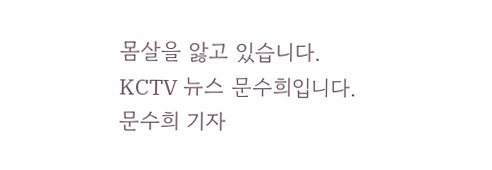몸살을 앓고 있습니다.
KCTV 뉴스 문수희입니다.
문수희 기자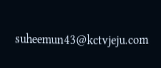suheemun43@kctvjeju.com